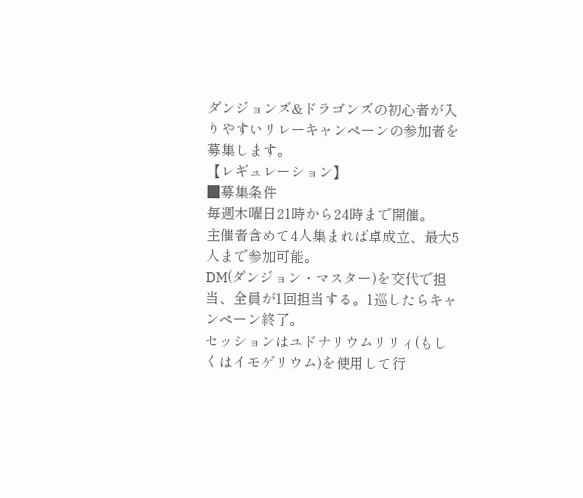ダンジョンズ&ドラゴンズの初心者が入りやすいリレーキャンペーンの参加者を募集します。
【レギュレーション】
■募集条件
毎週木曜日21時から24時まで開催。
主催者含めて4人集まれば卓成立、最大5人まで参加可能。
DM(ダンジョン・マスター)を交代で担当、全員が1回担当する。1巡したらキャンペーン終了。
セッションはユドナリウムリリィ(もしくはイモゲリウム)を使用して行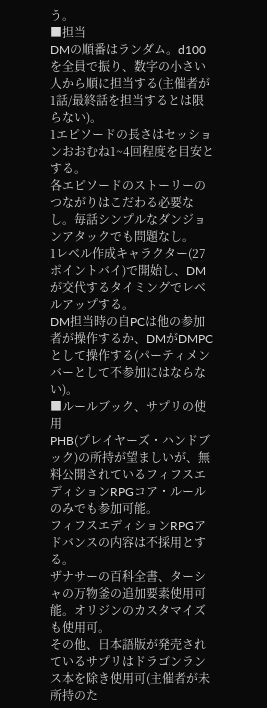う。
■担当
DMの順番はランダム。d100を全員で振り、数字の小さい人から順に担当する(主催者が1話/最終話を担当するとは限らない)。
1エピソードの長さはセッションおおむね1~4回程度を目安とする。
各エピソードのストーリーのつながりはこだわる必要なし。毎話シンプルなダンジョンアタックでも問題なし。
1レベル作成キャラクター(27ポイントバイ)で開始し、DMが交代するタイミングでレベルアップする。
DM担当時の自PCは他の参加者が操作するか、DMがDMPCとして操作する(パーティメンバーとして不参加にはならない)。
■ルールブック、サプリの使用
PHB(プレイヤーズ・ハンドブック)の所持が望ましいが、無料公開されているフィフスエディションRPGコア・ルールのみでも参加可能。
フィフスエディションRPGアドバンスの内容は不採用とする。
ザナサーの百科全書、ターシャの万物釜の追加要素使用可能。オリジンのカスタマイズも使用可。
その他、日本語版が発売されているサプリはドラゴンランス本を除き使用可(主催者が未所持のた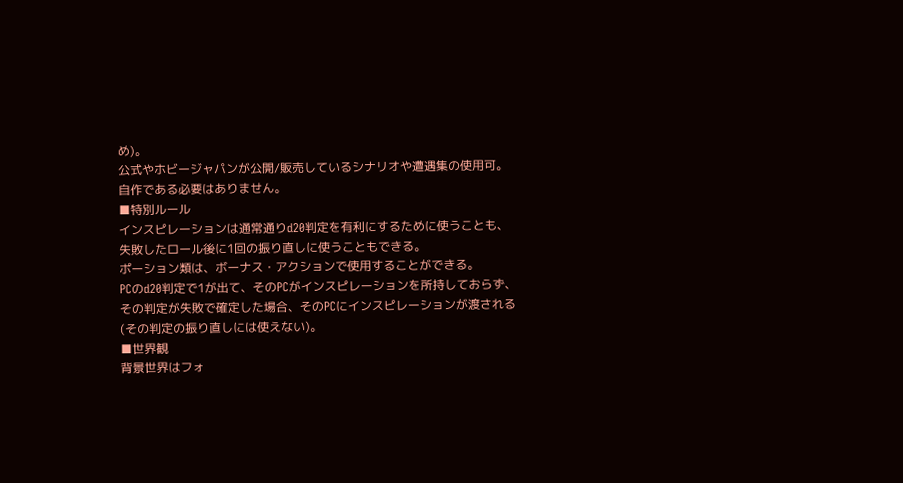め)。
公式やホビージャパンが公開/販売しているシナリオや遭遇集の使用可。自作である必要はありません。
■特別ルール
インスピレーションは通常通りd20判定を有利にするために使うことも、失敗したロール後に1回の振り直しに使うこともできる。
ポーション類は、ボーナス・アクションで使用することができる。
PCのd20判定で1が出て、そのPCがインスピレーションを所持しておらず、その判定が失敗で確定した場合、そのPCにインスピレーションが渡される(その判定の振り直しには使えない)。
■世界観
背景世界はフォ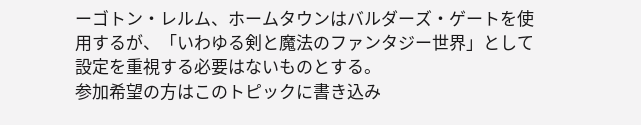ーゴトン・レルム、ホームタウンはバルダーズ・ゲートを使用するが、「いわゆる剣と魔法のファンタジー世界」として設定を重視する必要はないものとする。
参加希望の方はこのトピックに書き込み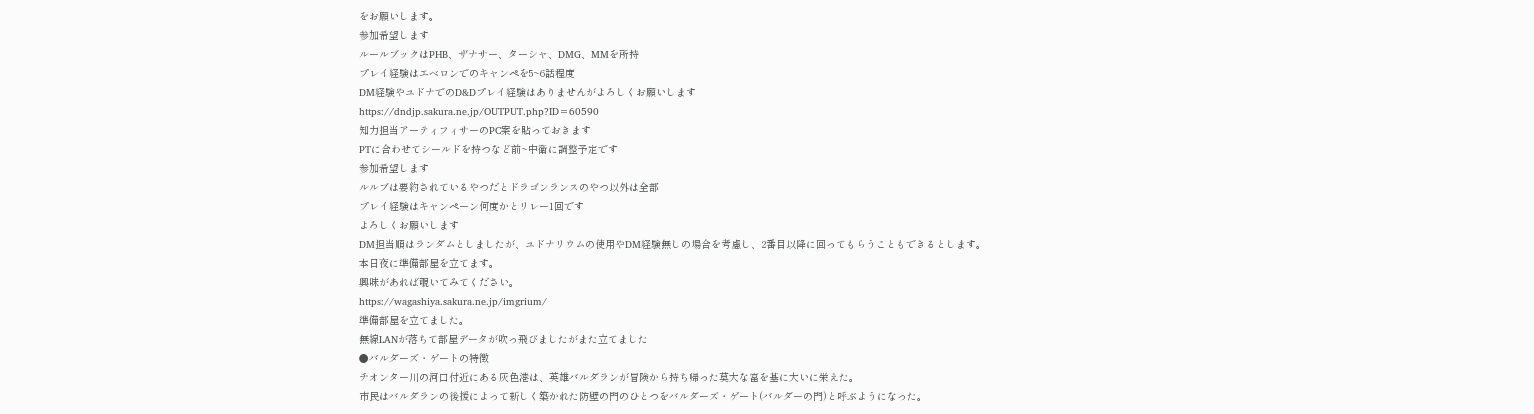をお願いします。
参加希望します
ルールブックはPHB、ザナサー、ターシャ、DMG、MMを所持
プレイ経験はエベロンでのキャンペを5~6話程度
DM経験やユドナでのD&Dプレイ経験はありませんがよろしくお願いします
https://dndjp.sakura.ne.jp/OUTPUT.php?ID=60590
知力担当アーティフィサーのPC案を貼っておきます
PTに合わせてシールドを持つなど前~中衛に調整予定です
参加希望します
ルルブは要約されているやつだとドラゴンランスのやつ以外は全部
プレイ経験はキャンペーン何度かとリレー1回です
よろしくお願いします
DM担当順はランダムとしましたが、ユドナリウムの使用やDM経験無しの場合を考慮し、2番目以降に回ってもらうこともできるとします。
本日夜に準備部屋を立てます。
興味があれば覗いてみてください。
https://wagashiya.sakura.ne.jp/imgrium/
準備部屋を立てました。
無線LANが落ちて部屋データが吹っ飛びましたがまた立てました
●バルダーズ・ゲートの特徴
チオンター川の河口付近にある灰色港は、英雄バルダランが冒険から持ち帰った莫大な富を基に大いに栄えた。
市民はバルダランの後援によって新しく築かれた防壁の門のひとつをバルダーズ・ゲート(バルダーの門)と呼ぶようになった。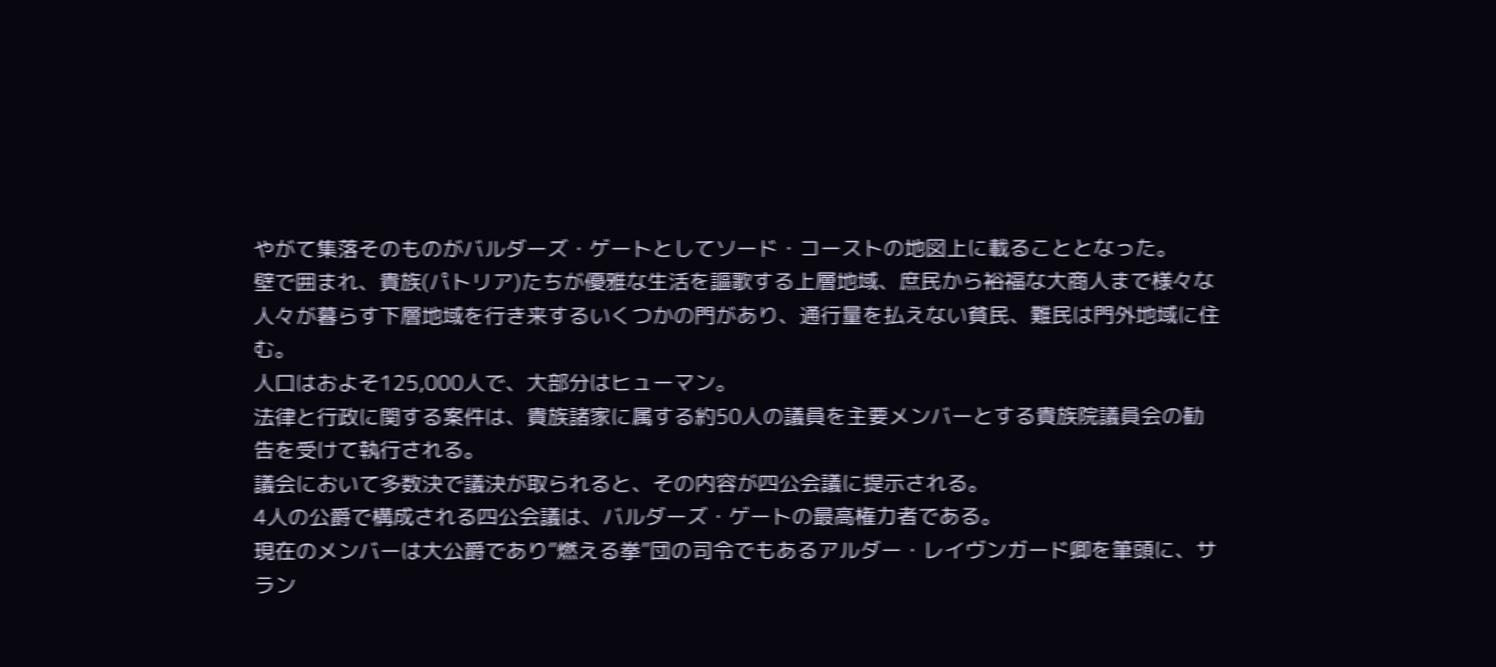やがて集落そのものがバルダーズ・ゲートとしてソード・コーストの地図上に載ることとなった。
壁で囲まれ、貴族(パトリア)たちが優雅な生活を謳歌する上層地域、庶民から裕福な大商人まで様々な人々が暮らす下層地域を行き来するいくつかの門があり、通行量を払えない貧民、難民は門外地域に住む。
人口はおよそ125,000人で、大部分はヒューマン。
法律と行政に関する案件は、貴族諸家に属する約50人の議員を主要メンバーとする貴族院議員会の勧告を受けて執行される。
議会において多数決で議決が取られると、その内容が四公会議に提示される。
4人の公爵で構成される四公会議は、バルダーズ・ゲートの最高権力者である。
現在のメンバーは大公爵であり”燃える拳”団の司令でもあるアルダー・レイヴンガード卿を筆頭に、サラン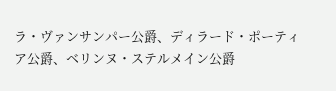ラ・ヴァンサンパー公爵、ディラード・ポーティア公爵、ベリンヌ・ステルメイン公爵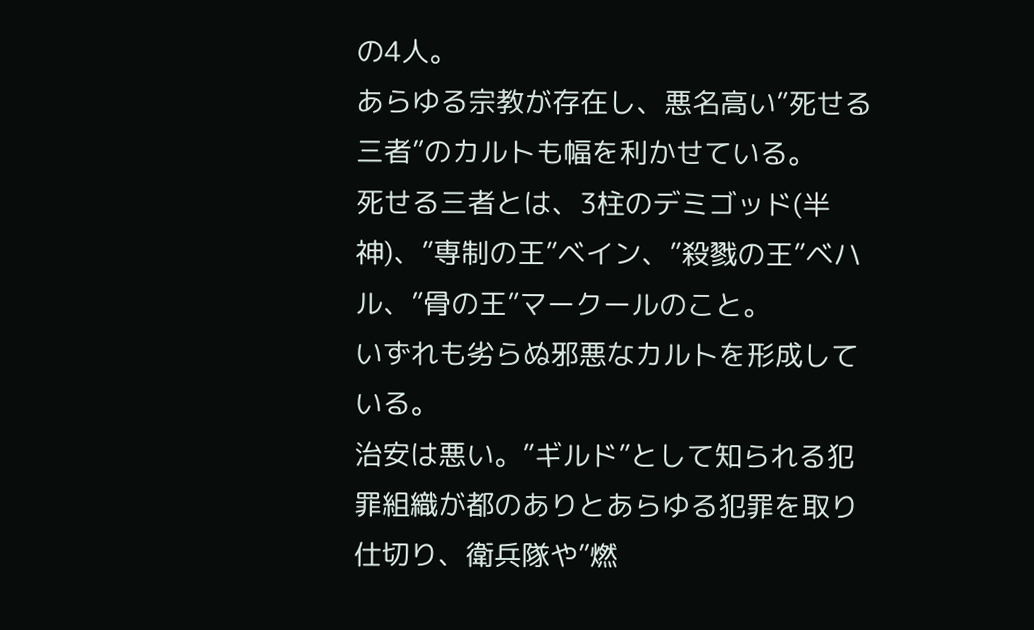の4人。
あらゆる宗教が存在し、悪名高い”死せる三者”のカルトも幅を利かせている。
死せる三者とは、3柱のデミゴッド(半神)、”専制の王”ベイン、”殺戮の王”ベハル、”骨の王”マークールのこと。
いずれも劣らぬ邪悪なカルトを形成している。
治安は悪い。”ギルド”として知られる犯罪組織が都のありとあらゆる犯罪を取り仕切り、衛兵隊や”燃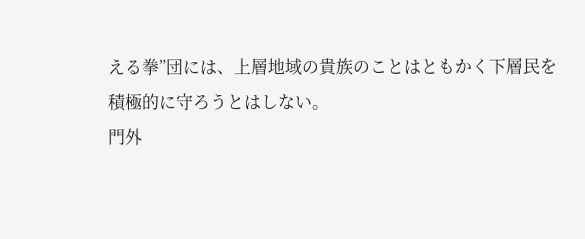える拳”団には、上層地域の貴族のことはともかく下層民を積極的に守ろうとはしない。
門外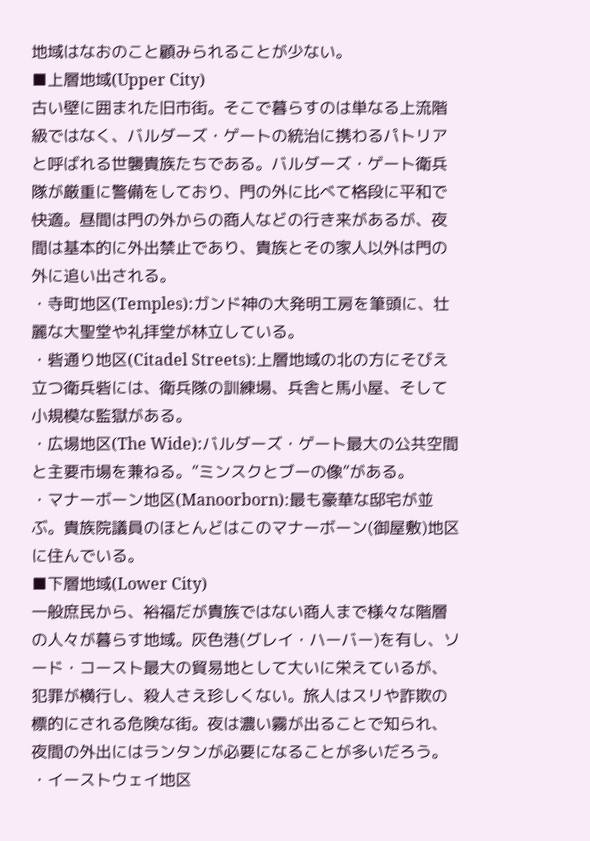地域はなおのこと顧みられることが少ない。
■上層地域(Upper City)
古い壁に囲まれた旧市街。そこで暮らすのは単なる上流階級ではなく、バルダーズ・ゲートの統治に携わるパトリアと呼ばれる世襲貴族たちである。バルダーズ・ゲート衛兵隊が厳重に警備をしており、門の外に比べて格段に平和で快適。昼間は門の外からの商人などの行き来があるが、夜間は基本的に外出禁止であり、貴族とその家人以外は門の外に追い出される。
・寺町地区(Temples):ガンド神の大発明工房を筆頭に、壮麗な大聖堂や礼拝堂が林立している。
・砦通り地区(Citadel Streets):上層地域の北の方にそびえ立つ衛兵砦には、衛兵隊の訓練場、兵舎と馬小屋、そして小規模な監獄がある。
・広場地区(The Wide):バルダーズ・ゲート最大の公共空間と主要市場を兼ねる。”ミンスクとブーの像”がある。
・マナーボーン地区(Manoorborn):最も豪華な邸宅が並ぶ。貴族院議員のほとんどはこのマナーボーン(御屋敷)地区に住んでいる。
■下層地域(Lower City)
一般庶民から、裕福だが貴族ではない商人まで様々な階層の人々が暮らす地域。灰色港(グレイ・ハーバー)を有し、ソード・コースト最大の貿易地として大いに栄えているが、犯罪が横行し、殺人さえ珍しくない。旅人はスリや詐欺の標的にされる危険な街。夜は濃い霧が出ることで知られ、夜間の外出にはランタンが必要になることが多いだろう。
・イーストウェイ地区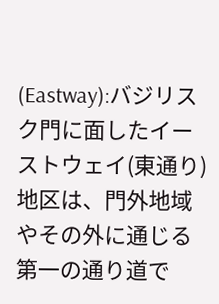(Eastway):バジリスク門に面したイーストウェイ(東通り)地区は、門外地域やその外に通じる第一の通り道で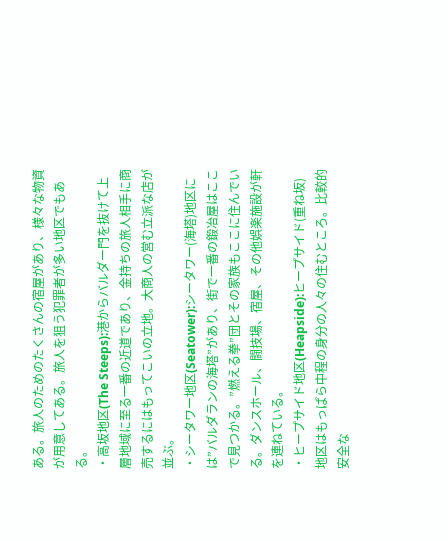ある。旅人のためのたくさんの宿屋があり、様々な物資が用意してある。旅人を狙う犯罪者が多い地区でもある。
・高坂地区(The Steeps):港からバルダー門を抜けて上層地域に至る一番の近道であり、金持ちの旅人相手に商売するにはもってこいの立地。大商人の営む立派な店が並ぶ。
・シータワー地区(Seatower):シータワー(海塔)地区には”バルダランの海塔”があり、街で一番の鍛冶屋はここで見つかる。”燃える拳”団とその家族もここに住んでいる。ダンスホール、闘技場、宿屋、その他娯楽施設が軒を連ねている。
・ヒープサイド地区(Heapside):ヒープサイド(重ね坂)地区はもっぱら中程の身分の人々の住むところ。比較的安全な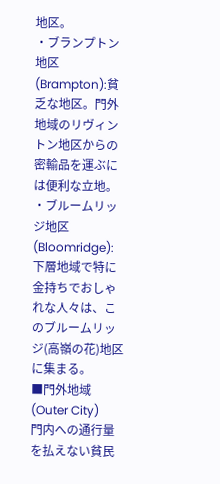地区。
・ブランプトン地区(Brampton):貧乏な地区。門外地域のリヴィントン地区からの密輸品を運ぶには便利な立地。
・ブルームリッジ地区(Bloomridge):下層地域で特に金持ちでおしゃれな人々は、このブルームリッジ(高嶺の花)地区に集まる。
■門外地域(Outer City)
門内への通行量を払えない貧民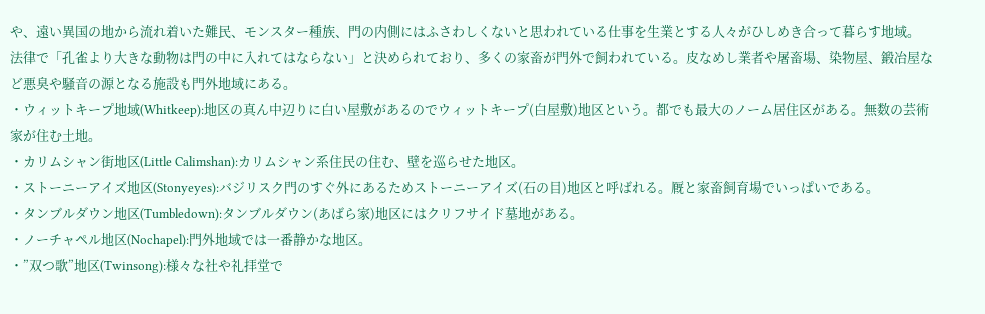や、遠い異国の地から流れ着いた難民、モンスター種族、門の内側にはふさわしくないと思われている仕事を生業とする人々がひしめき合って暮らす地域。
法律で「孔雀より大きな動物は門の中に入れてはならない」と決められており、多くの家畜が門外で飼われている。皮なめし業者や屠畜場、染物屋、鍛冶屋など悪臭や騒音の源となる施設も門外地域にある。
・ウィットキープ地域(Whitkeep):地区の真ん中辺りに白い屋敷があるのでウィットキープ(白屋敷)地区という。都でも最大のノーム居住区がある。無数の芸術家が住む土地。
・カリムシャン街地区(Little Calimshan):カリムシャン系住民の住む、壁を巡らせた地区。
・ストーニーアイズ地区(Stonyeyes):バジリスク門のすぐ外にあるためストーニーアイズ(石の目)地区と呼ばれる。厩と家畜飼育場でいっぱいである。
・タンブルダウン地区(Tumbledown):タンブルダウン(あばら家)地区にはクリフサイド墓地がある。
・ノーチャペル地区(Nochapel):門外地域では一番静かな地区。
・”双つ歌”地区(Twinsong):様々な社や礼拝堂で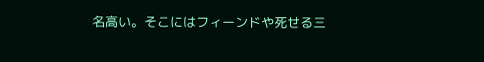名高い。そこにはフィーンドや死せる三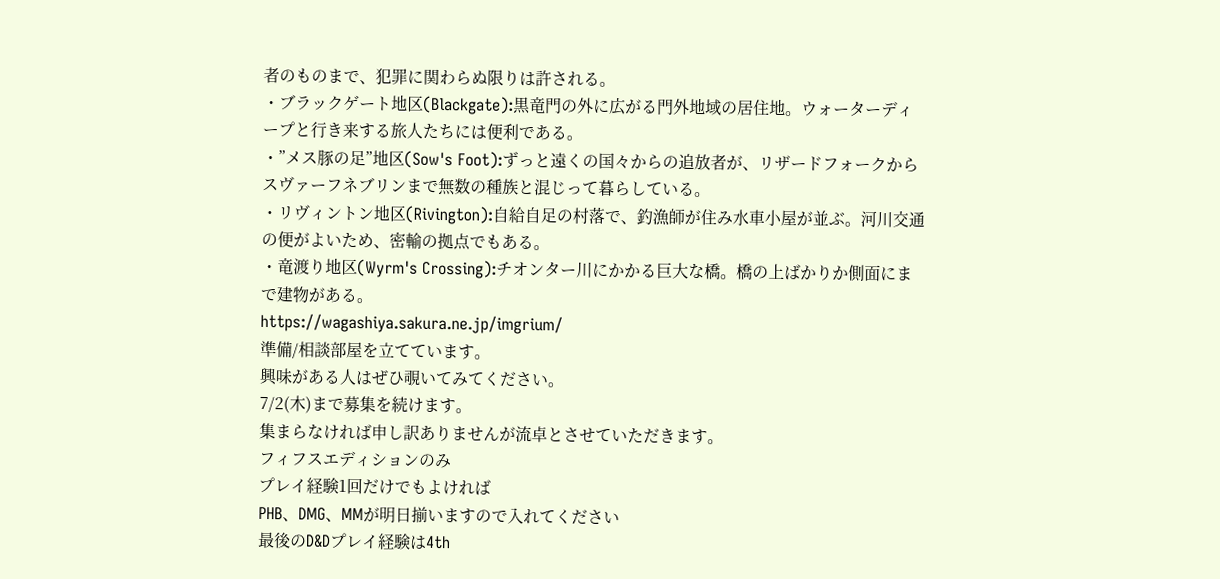者のものまで、犯罪に関わらぬ限りは許される。
・ブラックゲート地区(Blackgate):黒竜門の外に広がる門外地域の居住地。ウォーターディープと行き来する旅人たちには便利である。
・”メス豚の足”地区(Sow's Foot):ずっと遠くの国々からの追放者が、リザードフォークからスヴァーフネブリンまで無数の種族と混じって暮らしている。
・リヴィントン地区(Rivington):自給自足の村落で、釣漁師が住み水車小屋が並ぶ。河川交通の便がよいため、密輸の拠点でもある。
・竜渡り地区(Wyrm's Crossing):チオンター川にかかる巨大な橋。橋の上ばかりか側面にまで建物がある。
https://wagashiya.sakura.ne.jp/imgrium/
準備/相談部屋を立てています。
興味がある人はぜひ覗いてみてください。
7/2(木)まで募集を続けます。
集まらなければ申し訳ありませんが流卓とさせていただきます。
フィフスエディションのみ
プレイ経験1回だけでもよければ
PHB、DMG、MMが明日揃いますので入れてください
最後のD&Dプレイ経験は4th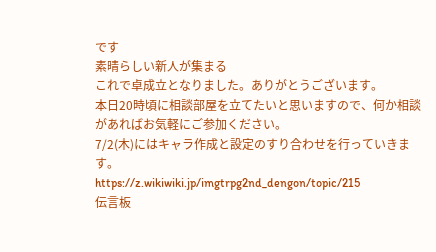です
素晴らしい新人が集まる
これで卓成立となりました。ありがとうございます。
本日20時頃に相談部屋を立てたいと思いますので、何か相談があればお気軽にご参加ください。
7/2(木)にはキャラ作成と設定のすり合わせを行っていきます。
https://z.wikiwiki.jp/imgtrpg2nd_dengon/topic/215
伝言板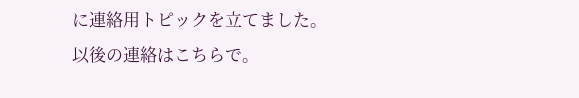に連絡用トピックを立てました。
以後の連絡はこちらで。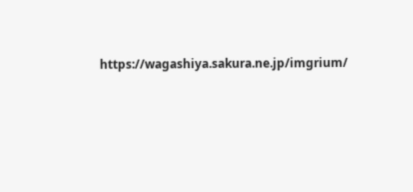https://wagashiya.sakura.ne.jp/imgrium/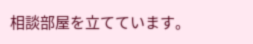相談部屋を立てています。